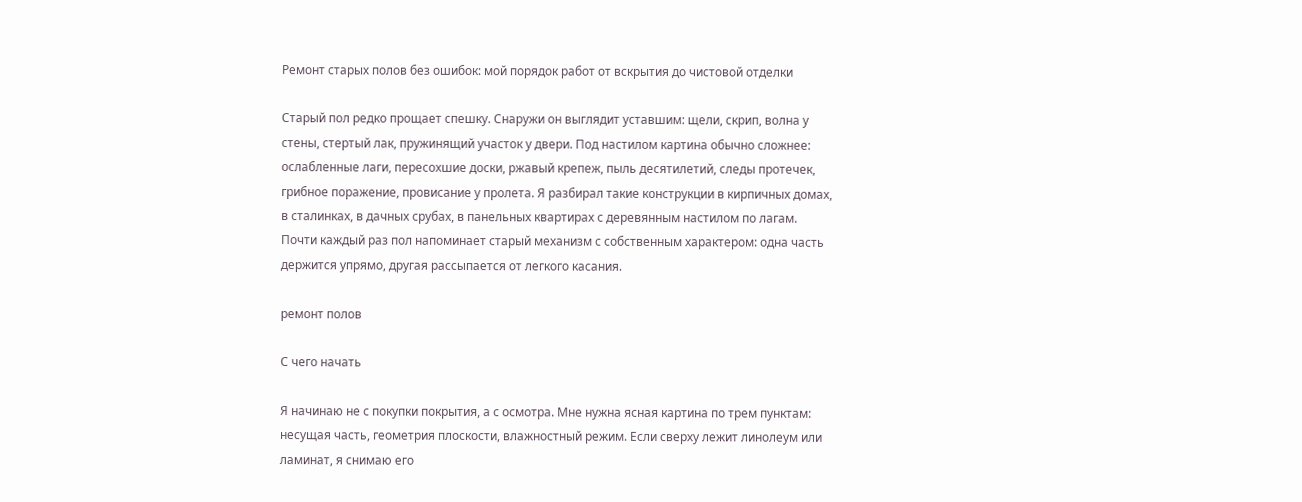Ремонт старых полов без ошибок: мой порядок работ от вскрытия до чистовой отделки

Старый пол редко прощает спешку. Снаружи он выглядит уставшим: щели, скрип, волна у стены, стертый лак, пружинящий участок у двери. Под настилом картина обычно сложнее: ослабленные лаги, пересохшие доски, ржавый крепеж, пыль десятилетий, следы протечек, грибное поражение, провисание у пролета. Я разбирал такие конструкции в кирпичных домах, в сталинках, в дачных срубах, в панельных квартирах с деревянным настилом по лагам. Почти каждый раз пол напоминает старый механизм с собственным характером: одна часть держится упрямо, другая рассыпается от легкого касания.

ремонт полов

С чего начать

Я начинаю не с покупки покрытия, а с осмотра. Мне нужна ясная картина по трем пунктам: несущая часть, геометрия плоскости, влажностный режим. Если сверху лежит линолеум или ламинат, я снимаю его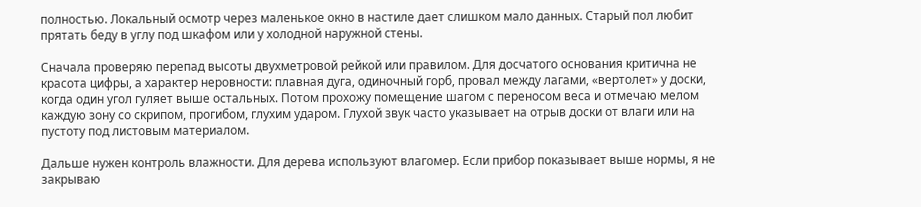полностью. Локальный осмотр через маленькое окно в настиле дает слишком мало данных. Старый пол любит прятать беду в углу под шкафом или у холодной наружной стены.

Сначала проверяю перепад высоты двухметровой рейкой или правилом. Для досчатого основания критична не красота цифры, а характер неровности: плавная дуга, одиночный горб, провал между лагами, «вертолет» у доски, когда один угол гуляет выше остальных. Потом прохожу помещение шагом с переносом веса и отмечаю мелом каждую зону со скрипом, прогибом, глухим ударом. Глухой звук часто указывает на отрыв доски от влаги или на пустоту под листовым материалом.

Дальше нужен контроль влажности. Для дерева используют влагомер. Если прибор показывает выше нормы, я не закрываю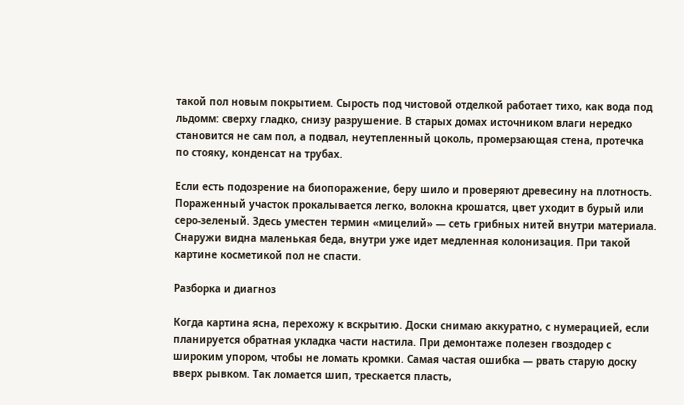такой пол новым покрытием. Сырость под чистовой отделкой работает тихо, как вода под льдомм: сверху гладко, снизу разрушение. В старых домах источником влаги нередко становится не сам пол, а подвал, неутепленный цоколь, промерзающая стена, протечка по стояку, конденсат на трубах.

Если есть подозрение на биопоражение, беру шило и проверяют древесину на плотность. Пораженный участок прокалывается легко, волокна крошатся, цвет уходит в бурый или серо-зеленый. Здесь уместен термин «мицелий» — сеть грибных нитей внутри материала. Снаружи видна маленькая беда, внутри уже идет медленная колонизация. При такой картине косметикой пол не спасти.

Разборка и диагноз

Когда картина ясна, перехожу к вскрытию. Доски снимаю аккуратно, с нумерацией, если планируется обратная укладка части настила. При демонтаже полезен гвоздодер с широким упором, чтобы не ломать кромки. Самая частая ошибка — рвать старую доску вверх рывком. Так ломается шип, трескается пласть,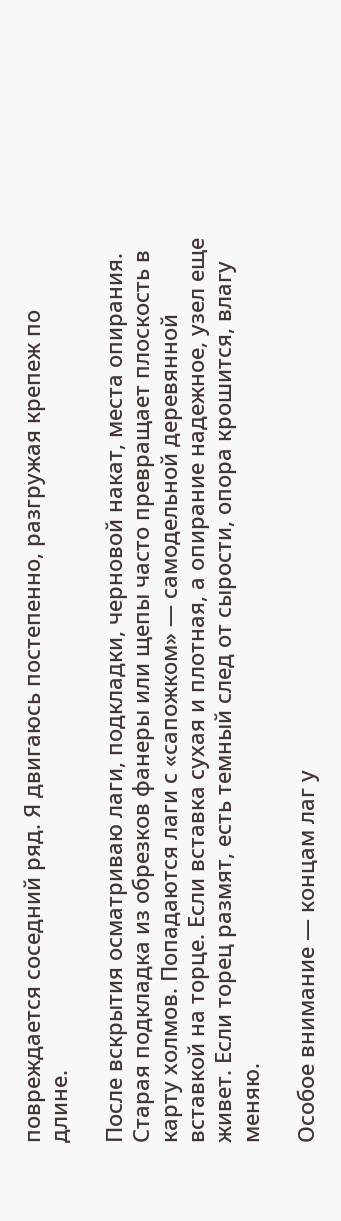повреждается соседний ряд. Я двигаюсь постепенно, разгружая крепеж по длине.

После вскрытия осматриваю лаги, подкладки, черновой накат, места опирания. Старая подкладка из обрезков фанеры или щепы часто превращает плоскость в карту холмов. Попадаются лаги с «сапожком» — самодельной деревянной вставкой на торце. Если вставка сухая и плотная, а опирание надежное, узел еще живет. Если торец размят, есть темный след от сырости, опора крошится, влагу меняю.

Особое внимание — концам лаг у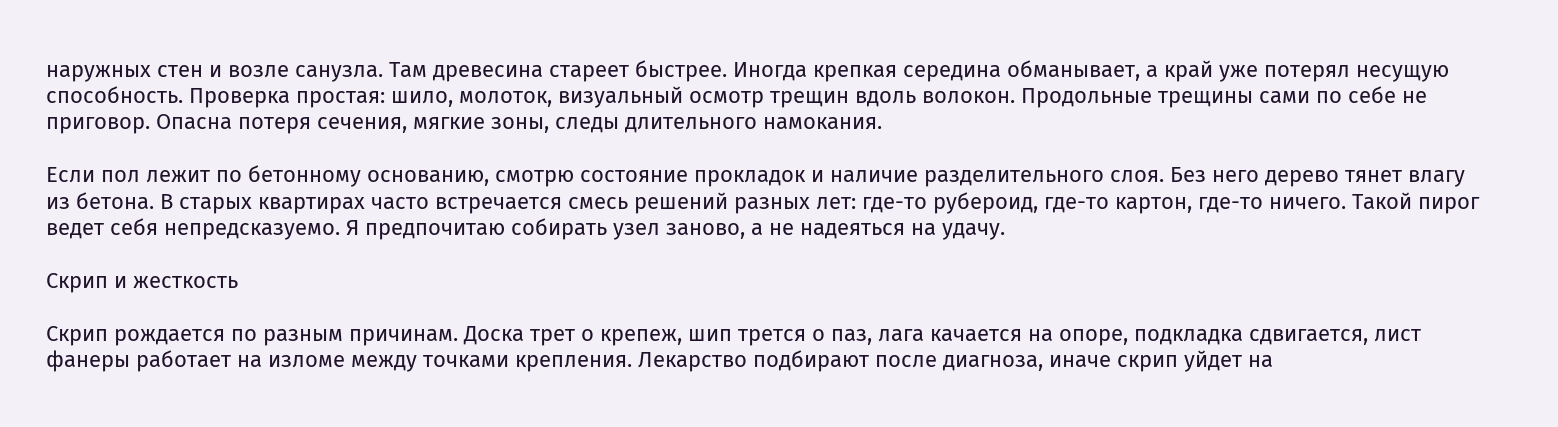наружных стен и возле санузла. Там древесина стареет быстрее. Иногда крепкая середина обманывает, а край уже потерял несущую способность. Проверка простая: шило, молоток, визуальный осмотр трещин вдоль волокон. Продольные трещины сами по себе не приговор. Опасна потеря сечения, мягкие зоны, следы длительного намокания.

Если пол лежит по бетонному основанию, смотрю состояние прокладок и наличие разделительного слоя. Без него дерево тянет влагу из бетона. В старых квартирах часто встречается смесь решений разных лет: где-то рубероид, где-то картон, где-то ничего. Такой пирог ведет себя непредсказуемо. Я предпочитаю собирать узел заново, а не надеяться на удачу.

Скрип и жесткость

Скрип рождается по разным причинам. Доска трет о крепеж, шип трется о паз, лага качается на опоре, подкладка сдвигается, лист фанеры работает на изломе между точками крепления. Лекарство подбирают после диагноза, иначе скрип уйдет на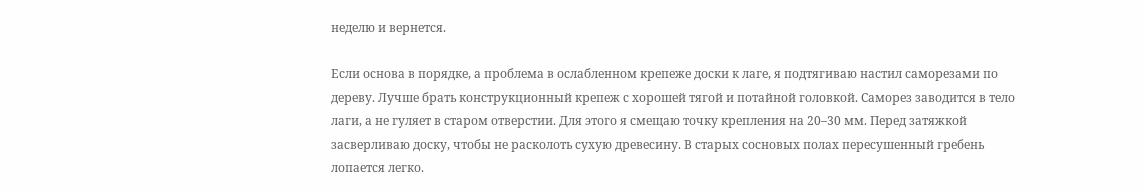неделю и вернется.

Если основа в порядке, а проблема в ослабленном крепеже доски к лаге, я подтягиваю настил саморезами по дереву. Лучше брать конструкционный крепеж с хорошей тягой и потайной головкой. Саморез заводится в тело лаги, а не гуляет в старом отверстии. Для этого я смещаю точку крепления на 20–30 мм. Перед затяжкой засверливаю доску, чтобы не расколоть сухую древесину. В старых сосновых полах пересушенный гребень лопается легко.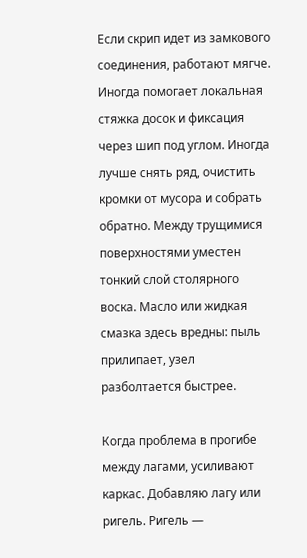Если скрип идет из замкового соединения, работают мягче. Иногда помогает локальная стяжка досок и фиксация через шип под углом. Иногда лучше снять ряд, очистить кромки от мусора и собрать обратно. Между трущимися поверхностями уместен тонкий слой столярного воска. Масло или жидкая смазка здесь вредны: пыль прилипает, узел разболтается быстрее.

Когда проблема в прогибе между лагами, усиливают каркас. Добавляю лагу или ригель. Ригель —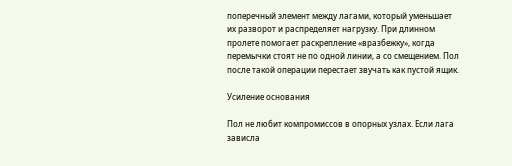поперечный элемент между лагами, который уменьшает их разворот и распределяет нагрузку. При длинном пролете помогает раскрепление «вразбежку», когда перемычки стоят не по одной линии, а со смещением. Пол после такой операции перестает звучать как пустой ящик.

Усиление основания

Пол не любит компромиссов в опорных узлах. Если лага зависла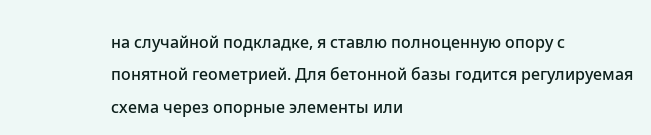на случайной подкладке, я ставлю полноценную опору с понятной геометрией. Для бетонной базы годится регулируемая схема через опорные элементы или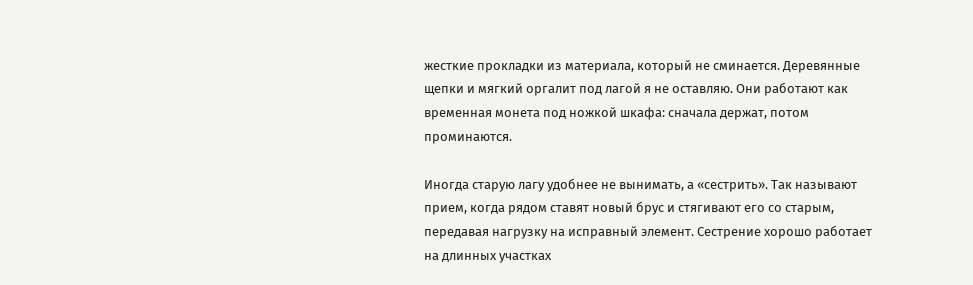жесткие прокладки из материала, который не сминается. Деревянные щепки и мягкий оргалит под лагой я не оставляю. Они работают как временная монета под ножкой шкафа: сначала держат, потом проминаются.

Иногда старую лагу удобнее не вынимать, а «сестрить». Так называют прием, когда рядом ставят новый брус и стягивают его со старым, передавая нагрузку на исправный элемент. Сестрение хорошо работает на длинных участках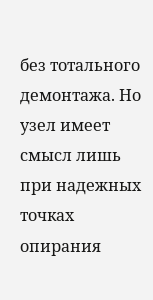без тотального демонтажа. Но узел имеет смысл лишь при надежных точках опирания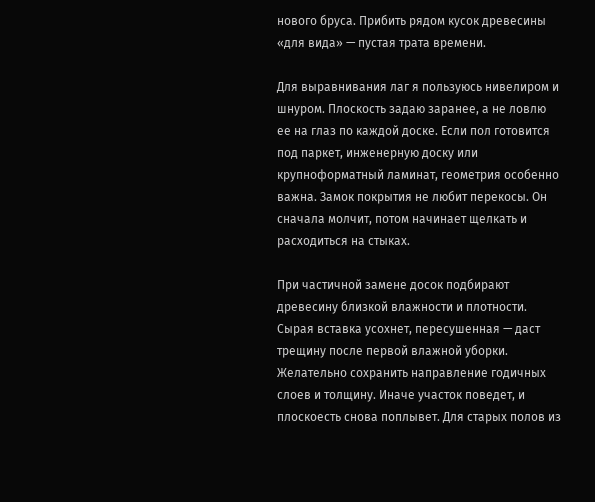нового бруса. Прибить рядом кусок древесины «для вида» — пустая трата времени.

Для выравнивания лаг я пользуюсь нивелиром и шнуром. Плоскость задаю заранее, а не ловлю ее на глаз по каждой доске. Если пол готовится под паркет, инженерную доску или крупноформатный ламинат, геометрия особенно важна. Замок покрытия не любит перекосы. Он сначала молчит, потом начинает щелкать и расходиться на стыках.

При частичной замене досок подбирают древесину близкой влажности и плотности. Сырая вставка усохнет, пересушенная — даст трещину после первой влажной уборки. Желательно сохранить направление годичных слоев и толщину. Иначе участок поведет, и плоскоесть снова поплывет. Для старых полов из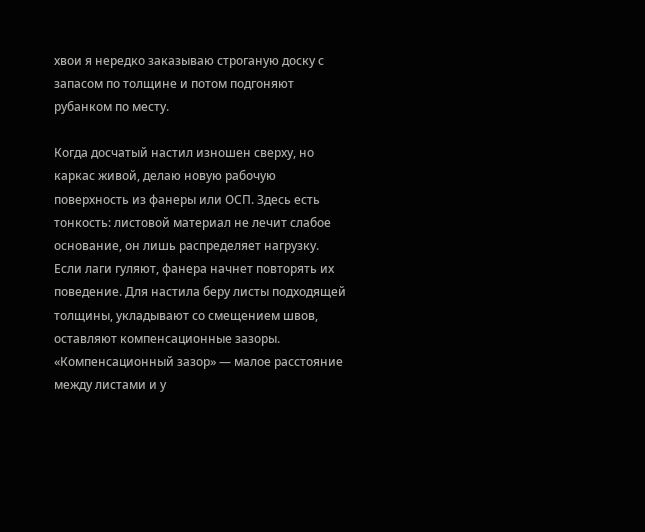хвои я нередко заказываю строганую доску с запасом по толщине и потом подгоняют рубанком по месту.

Когда досчатый настил изношен сверху, но каркас живой, делаю новую рабочую поверхность из фанеры или ОСП. Здесь есть тонкость: листовой материал не лечит слабое основание, он лишь распределяет нагрузку. Если лаги гуляют, фанера начнет повторять их поведение. Для настила беру листы подходящей толщины, укладывают со смещением швов, оставляют компенсационные зазоры. «Компенсационный зазор» — малое расстояние между листами и у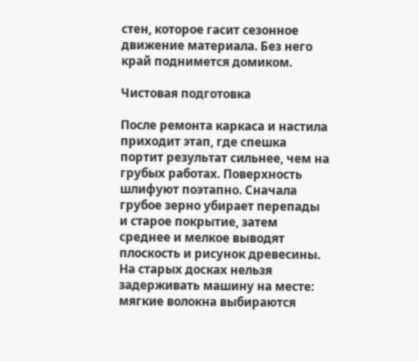стен, которое гасит сезонное движение материала. Без него край поднимется домиком.

Чистовая подготовка

После ремонта каркаса и настила приходит этап, где спешка портит результат сильнее, чем на грубых работах. Поверхность шлифуют поэтапно. Сначала грубое зерно убирает перепады и старое покрытие, затем среднее и мелкое выводят плоскость и рисунок древесины. На старых досках нельзя задерживать машину на месте: мягкие волокна выбираются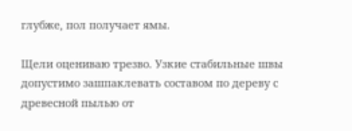глубже, пол получает ямы.

Щели оцениваю трезво. Узкие стабильные швы допустимо зашпаклевать составом по дереву с древесной пылью от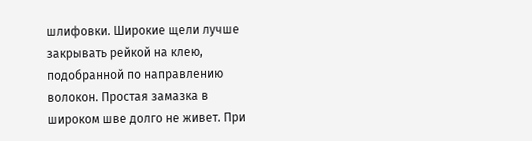шлифовки. Широкие щели лучше закрывать рейкой на клею, подобранной по направлению волокон. Простая замазка в широком шве долго не живет. При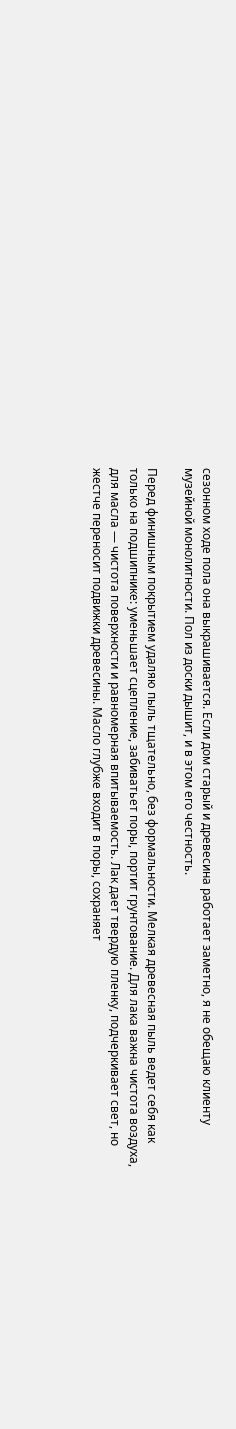сезонном ходе пола она выкрашивается. Если дом старый и древесина работает заметно, я не обещаю клиенту музейной монолитности. Пол из доски дышит, и в этом его честность.

Перед финишным покрытием удаляю пыль тщательно, без формальности. Мелкая древесная пыль ведет себя как только на подшипнике: уменьшает сцепление, забиватьет поры, портит грунтование. Для лака важна чистота воздуха, для масла — чистота поверхности и равномерная впитываемость. Лак дает твердую пленку, подчеркивает свет, но жестче переносит подвижки древесины. Масло глубже входит в поры, сохраняет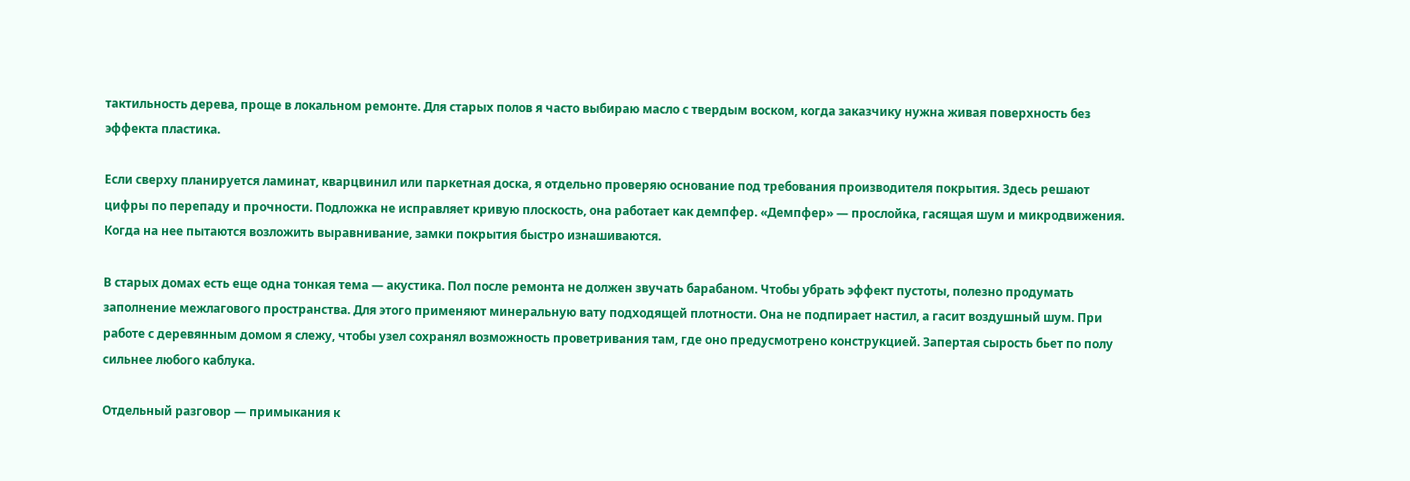тактильность дерева, проще в локальном ремонте. Для старых полов я часто выбираю масло с твердым воском, когда заказчику нужна живая поверхность без эффекта пластика.

Если сверху планируется ламинат, кварцвинил или паркетная доска, я отдельно проверяю основание под требования производителя покрытия. Здесь решают цифры по перепаду и прочности. Подложка не исправляет кривую плоскость, она работает как демпфер. «Демпфер» — прослойка, гасящая шум и микродвижения. Когда на нее пытаются возложить выравнивание, замки покрытия быстро изнашиваются.

В старых домах есть еще одна тонкая тема — акустика. Пол после ремонта не должен звучать барабаном. Чтобы убрать эффект пустоты, полезно продумать заполнение межлагового пространства. Для этого применяют минеральную вату подходящей плотности. Она не подпирает настил, а гасит воздушный шум. При работе с деревянным домом я слежу, чтобы узел сохранял возможность проветривания там, где оно предусмотрено конструкцией. Запертая сырость бьет по полу сильнее любого каблука.

Отдельный разговор — примыкания к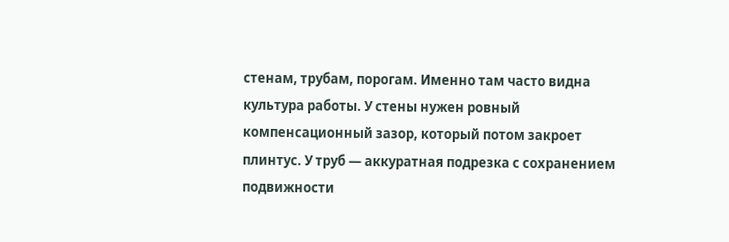стенам, трубам, порогам. Именно там часто видна культура работы. У стены нужен ровный компенсационный зазор, который потом закроет плинтус. У труб — аккуратная подрезка с сохранением подвижности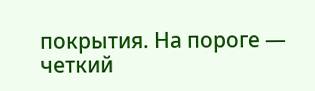покрытия. На пороге — четкий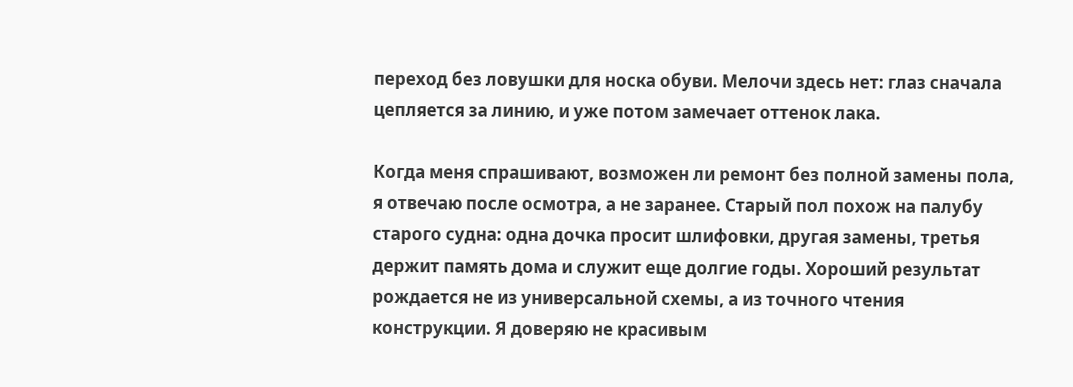переход без ловушки для носка обуви. Мелочи здесь нет: глаз сначала цепляется за линию, и уже потом замечает оттенок лака.

Когда меня спрашивают, возможен ли ремонт без полной замены пола, я отвечаю после осмотра, а не заранее. Старый пол похож на палубу старого судна: одна дочка просит шлифовки, другая замены, третья держит память дома и служит еще долгие годы. Хороший результат рождается не из универсальной схемы, а из точного чтения конструкции. Я доверяю не красивым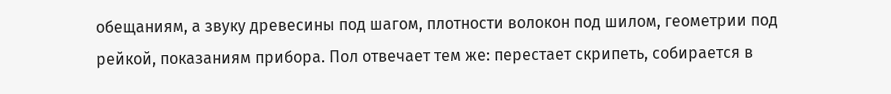обещаниям, а звуку древесины под шагом, плотности волокон под шилом, геометрии под рейкой, показаниям прибора. Пол отвечает тем же: перестает скрипеть, собирается в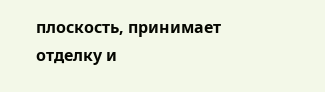плоскость, принимает отделку и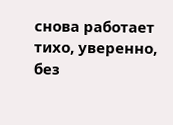снова работает тихо, уверенно, без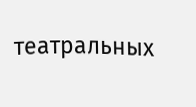театральных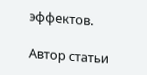эффектов.

Автор статьи